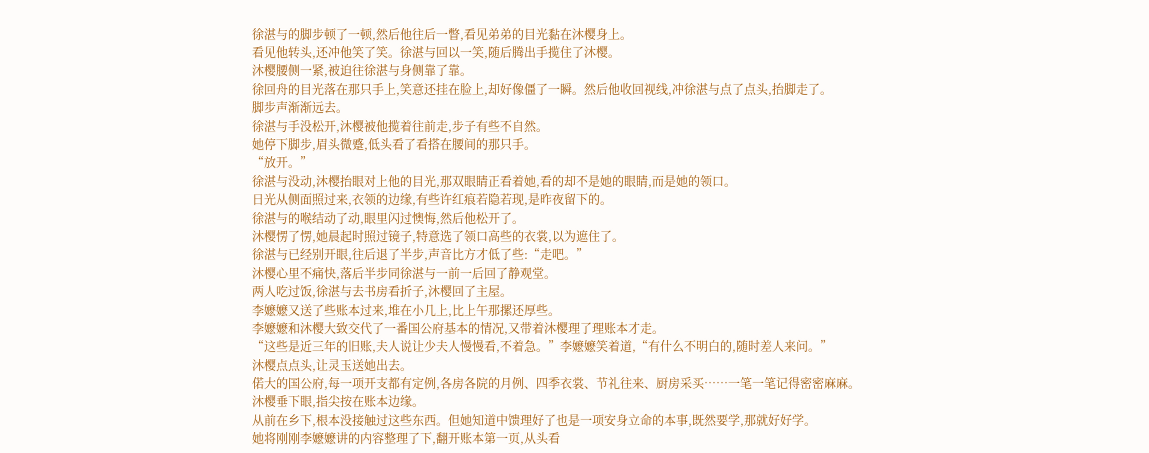徐湛与的脚步顿了一顿,然后他往后一瞥,看见弟弟的目光黏在沐樱身上。
看见他转头,还冲他笑了笑。徐湛与回以一笑,随后腾出手揽住了沐樱。
沐樱腰侧一紧,被迫往徐湛与身侧靠了靠。
徐回舟的目光落在那只手上,笑意还挂在脸上,却好像僵了一瞬。然后他收回视线,冲徐湛与点了点头,抬脚走了。
脚步声渐渐远去。
徐湛与手没松开,沐樱被他揽着往前走,步子有些不自然。
她停下脚步,眉头微蹙,低头看了看搭在腰间的那只手。
“放开。”
徐湛与没动,沐樱抬眼对上他的目光,那双眼睛正看着她,看的却不是她的眼睛,而是她的领口。
日光从侧面照过来,衣领的边缘,有些许红痕若隐若现,是昨夜留下的。
徐湛与的喉结动了动,眼里闪过懊悔,然后他松开了。
沐樱愣了愣,她晨起时照过镜子,特意选了领口高些的衣裳,以为遮住了。
徐湛与已经别开眼,往后退了半步,声音比方才低了些:“走吧。”
沐樱心里不痛快,落后半步同徐湛与一前一后回了静观堂。
两人吃过饭,徐湛与去书房看折子,沐樱回了主屋。
李嬷嬷又送了些账本过来,堆在小几上,比上午那摞还厚些。
李嬷嬷和沐樱大致交代了一番国公府基本的情况,又带着沐樱理了理账本才走。
“这些是近三年的旧账,夫人说让少夫人慢慢看,不着急。”李嬷嬷笑着道,“有什么不明白的,随时差人来问。”
沐樱点点头,让灵玉送她出去。
偌大的国公府,每一项开支都有定例,各房各院的月例、四季衣裳、节礼往来、厨房采买……一笔一笔记得密密麻麻。
沐樱垂下眼,指尖按在账本边缘。
从前在乡下,根本没接触过这些东西。但她知道中馈理好了也是一项安身立命的本事,既然要学,那就好好学。
她将刚刚李嬷嬷讲的内容整理了下,翻开账本第一页,从头看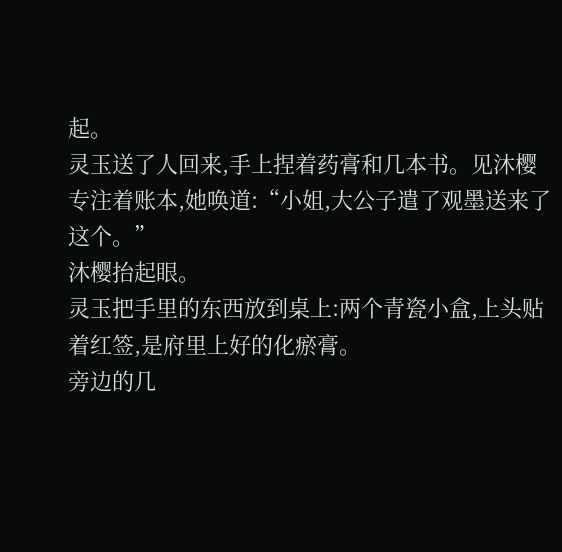起。
灵玉送了人回来,手上捏着药膏和几本书。见沐樱专注着账本,她唤道:“小姐,大公子遣了观墨送来了这个。”
沐樱抬起眼。
灵玉把手里的东西放到桌上:两个青瓷小盒,上头贴着红签,是府里上好的化瘀膏。
旁边的几